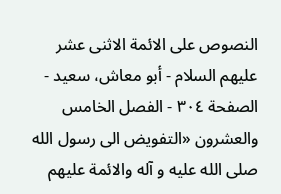النصوص على الائمة الاثنى عشر عليهم السلام - أبو معاش، سعيد - الصفحة ٣٠٤ - الفصل الخامس والعشرون «التفويض الى رسول الله صلى الله عليه و آله والائمة عليهم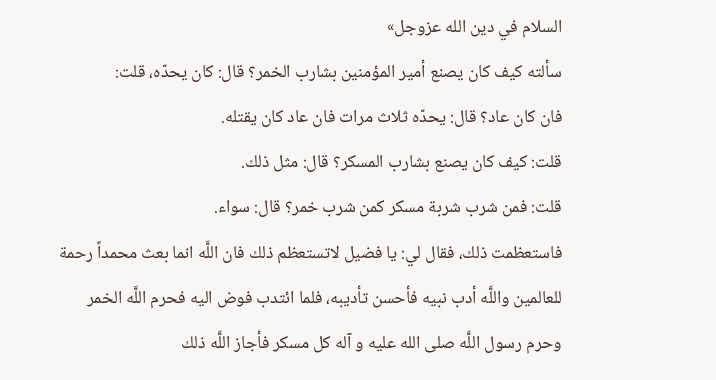السلام في دين الله عزوجل»
سألته كيف كان يصنع أمير المؤمنين بشارب الخمر؟ قال: كان يحدّه، قلت:
فان كان عاد؟ قال: يحدّه ثلاث مرات فان عاد كان يقتله.
قلت: كيف كان يصنع بشارب المسكر؟ قال: مثل ذلك.
قلت: فمن شرب شربة مسكر كمن شرب خمر؟ قال: سواء.
فاستعظمت ذلك، فقال لي: يا فضيل لاتستعظم ذلك فان اللَّه انما بعث محمداً رحمة للعالمين واللَّه أدب نبيه فأحسن تأديبه، فلما ائتدب فوض اليه فحرم اللَّه الخمر وحرم رسول اللَّه صلى الله عليه و آله كل مسكر فأجاز اللَّه ذلك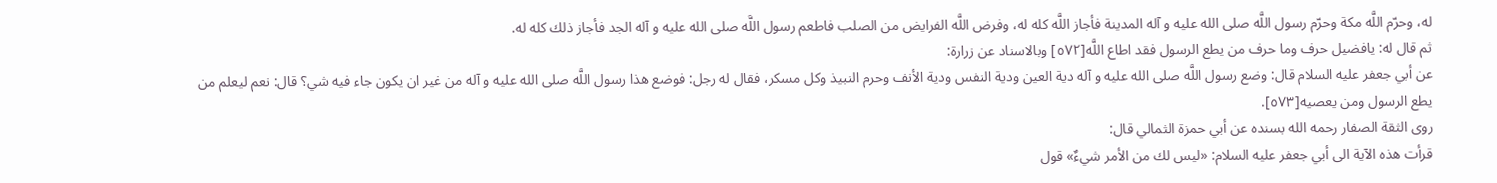له، وحرّم اللَّه مكة وحرّم رسول اللَّه صلى الله عليه و آله المدينة فأجاز اللَّه كله له، وفرض اللَّه الفرايض من الصلب فاطعم رسول اللَّه صلى الله عليه و آله الجد فأجاز ذلك كله له.
ثم قال له: يافضيل حرف وما حرف من يطع الرسول فقد اطاع اللَّه[٥٧٢] وبالاسناد عن زرارة:
عن أبي جعفر عليه السلام قال: وضع رسول اللَّه صلى الله عليه و آله دية العين ودية النفس ودية الأنف وحرم النبيذ وكل مسكر، فقال له رجل: فوضع هذا رسول اللَّه صلى الله عليه و آله من غير ان يكون جاء فيه شي؟ قال: نعم ليعلم من يطع الرسول ومن يعصيه[٥٧٣].
روى الثقة الصفار رحمه الله بسنده عن أبي حمزة الثمالي قال:
قرأت هذه الآية الى أبي جعفر عليه السلام: «ليس لك من الأمر شيءٌ» قول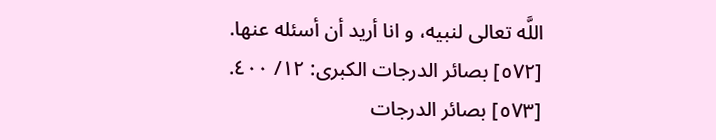اللَّه تعالى لنبيه، و انا أريد أن أسئله عنها.
[٥٧٢] بصائر الدرجات الكبرى: ١٢/ ٤٠٠.
[٥٧٣] بصائر الدرجات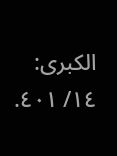الكبرى: ١٤/ ٤٠١.